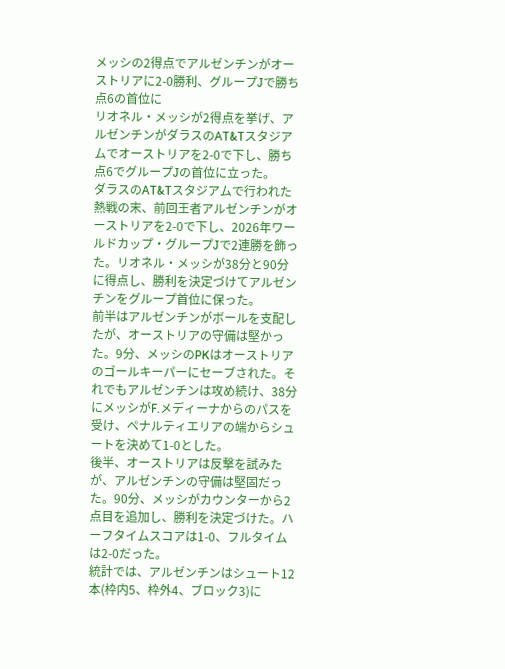メッシの2得点でアルゼンチンがオーストリアに2-0勝利、グループJで勝ち点6の首位に
リオネル・メッシが2得点を挙げ、アルゼンチンがダラスのAT&Tスタジアムでオーストリアを2-0で下し、勝ち点6でグループJの首位に立った。
ダラスのAT&Tスタジアムで行われた熱戦の末、前回王者アルゼンチンがオーストリアを2-0で下し、2026年ワールドカップ・グループJで2連勝を飾った。リオネル・メッシが38分と90分に得点し、勝利を決定づけてアルゼンチンをグループ首位に保った。
前半はアルゼンチンがボールを支配したが、オーストリアの守備は堅かった。9分、メッシのPKはオーストリアのゴールキーパーにセーブされた。それでもアルゼンチンは攻め続け、38分にメッシがF.メディーナからのパスを受け、ペナルティエリアの端からシュートを決めて1-0とした。
後半、オーストリアは反撃を試みたが、アルゼンチンの守備は堅固だった。90分、メッシがカウンターから2点目を追加し、勝利を決定づけた。ハーフタイムスコアは1-0、フルタイムは2-0だった。
統計では、アルゼンチンはシュート12本(枠内5、枠外4、ブロック3)に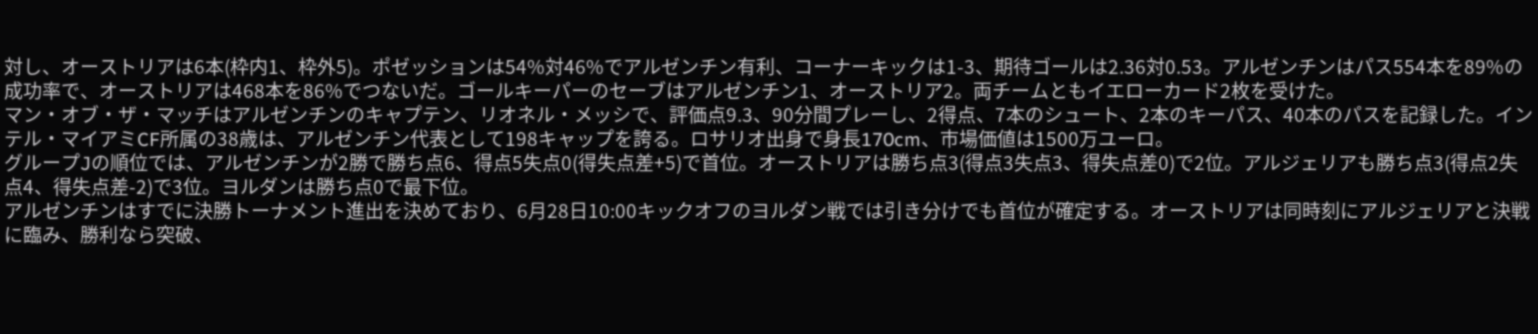対し、オーストリアは6本(枠内1、枠外5)。ポゼッションは54%対46%でアルゼンチン有利、コーナーキックは1-3、期待ゴールは2.36対0.53。アルゼンチンはパス554本を89%の成功率で、オーストリアは468本を86%でつないだ。ゴールキーパーのセーブはアルゼンチン1、オーストリア2。両チームともイエローカード2枚を受けた。
マン・オブ・ザ・マッチはアルゼンチンのキャプテン、リオネル・メッシで、評価点9.3、90分間プレーし、2得点、7本のシュート、2本のキーパス、40本のパスを記録した。インテル・マイアミCF所属の38歳は、アルゼンチン代表として198キャップを誇る。ロサリオ出身で身長170cm、市場価値は1500万ユーロ。
グループJの順位では、アルゼンチンが2勝で勝ち点6、得点5失点0(得失点差+5)で首位。オーストリアは勝ち点3(得点3失点3、得失点差0)で2位。アルジェリアも勝ち点3(得点2失点4、得失点差-2)で3位。ヨルダンは勝ち点0で最下位。
アルゼンチンはすでに決勝トーナメント進出を決めており、6月28日10:00キックオフのヨルダン戦では引き分けでも首位が確定する。オーストリアは同時刻にアルジェリアと決戦に臨み、勝利なら突破、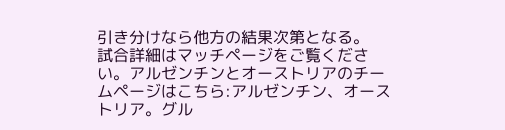引き分けなら他方の結果次第となる。
試合詳細はマッチページをご覧ください。アルゼンチンとオーストリアのチームページはこちら:アルゼンチン、オーストリア。グル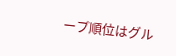ープ順位はグル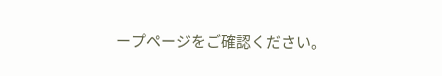ープページをご確認ください。